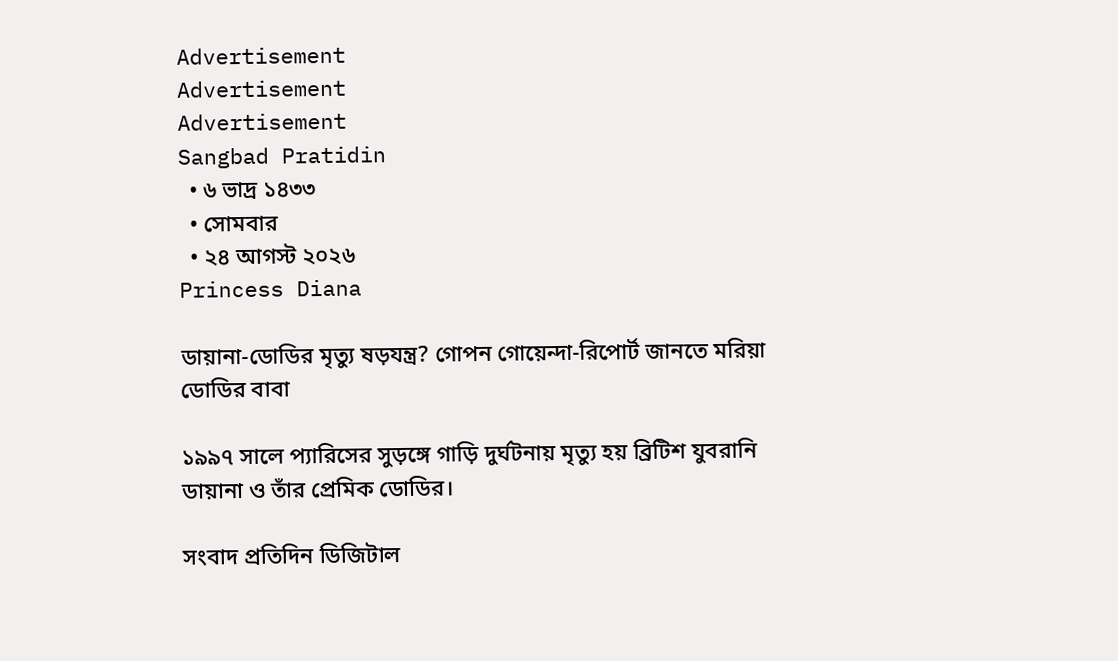Advertisement
Advertisement
Advertisement
Sangbad Pratidin
  • ৬ ভাদ্র ১৪৩৩
  • সোমবার
  • ২৪ আগস্ট ২০২৬
Princess Diana

ডায়ানা-ডোডির মৃত্যু ষড়যন্ত্র? গোপন গোয়েন্দা-রিপোর্ট জানতে মরিয়া ডোডির বাবা

১৯৯৭ সালে প্যারিসের সুড়ঙ্গে গাড়ি দুর্ঘটনায় মৃত্যু হয় ব্রিটিশ যুবরানি ডায়ানা ও তাঁর প্রেমিক ডোডির।

সংবাদ প্রতিদিন ডিজিটাল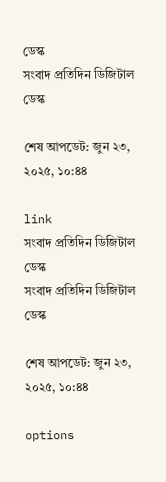ডেস্ক
সংবাদ প্রতিদিন ডিজিটাল ডেস্ক

শেষ আপডেট: জুন ২৩, ২০২৫, ১০:৪৪

link
সংবাদ প্রতিদিন ডিজিটাল ডেস্ক
সংবাদ প্রতিদিন ডিজিটাল ডেস্ক

শেষ আপডেট: জুন ২৩, ২০২৫, ১০:৪৪

options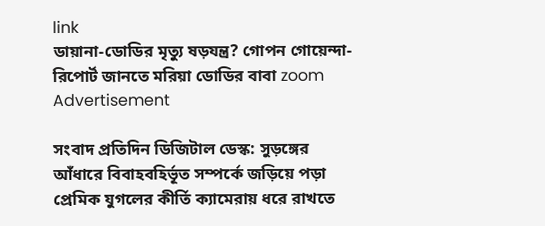link
ডায়ানা-ডোডির মৃত্যু ষড়যন্ত্র? গোপন গোয়েন্দা-রিপোর্ট জানতে মরিয়া ডোডির বাবা zoom
Advertisement

সংবাদ প্রতিদিন ডিজিটাল ডেস্ক: সুড়ঙ্গের আঁধারে বিবাহবহির্ভূত সম্পর্কে জড়িয়ে পড়া প্রেমিক যুগলের কীর্তি ক্যামেরায় ধরে রাখতে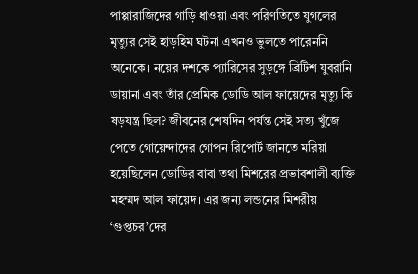পাপ্পারাজিদের গাড়ি ধাওয়া এবং পরিণতিতে যুগলের মৃত্যুর সেই হাড়হিম ঘটনা এখনও ভুলতে পারেননি অনেকে। নয়ের দশকে প্যারিসের সুড়ঙ্গে ব্রিটিশ যুবরানি ডায়ানা এবং তাঁর প্রেমিক ডোডি আল ফায়েদের মৃত্যু কি ষড়যন্ত্র ছিল? জীবনের শেষদিন পর্যন্ত সেই সত্য খুঁজে পেতে গোয়েন্দাদের গোপন রিপোর্ট জানতে মরিয়া হয়েছিলেন ডোডির বাবা তথা মিশরের প্রভাবশালী ব্যক্তি মহম্মদ আল ফায়েদ। এর জন্য লন্ডনের মিশরীয় ‘গুপ্তচর’দের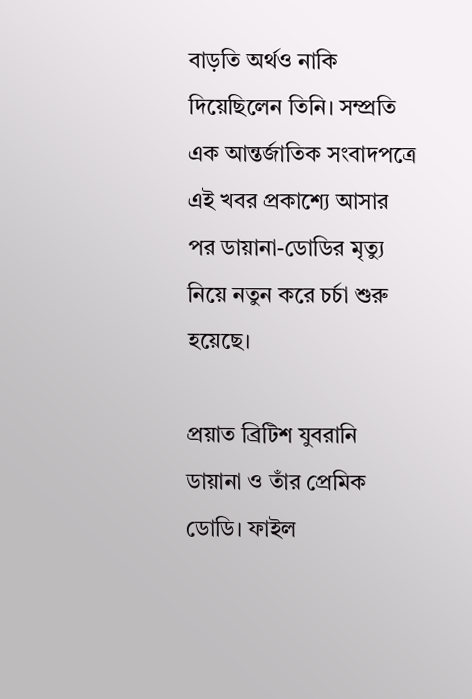বাড়তি অর্থও নাকি দিয়েছিলেন তিনি। সম্প্রতি এক আন্তর্জাতিক সংবাদপত্রে এই খবর প্রকাশ্যে আসার পর ডায়ানা-ডোডির মৃত্যু নিয়ে নতুন করে চর্চা শুরু হয়েছে।

প্রয়াত ব্রিটিশ যুবরানি ডায়ানা ও তাঁর প্রেমিক ডোডি। ফাইল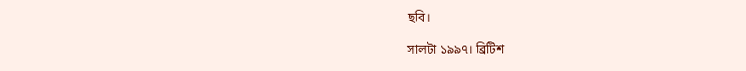ছবি।

সালটা ১৯৯৭। ব্রিটিশ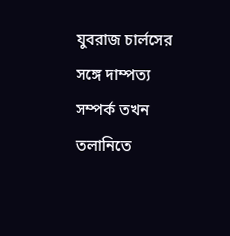যুবরাজ চার্লসের সঙ্গে দাম্পত্য সম্পর্ক তখন তলানিতে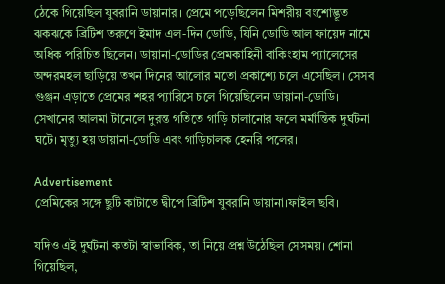ঠেকে গিয়েছিল যুবরানি ডায়ানার। প্রেমে পড়েছিলেন মিশরীয় বংশোদ্ভূত ঝকঝকে ব্রিটিশ তরুণে ইমাদ এল-দিন ডোডি, যিনি ডোডি আল ফায়েদ নামে অধিক পরিচিত ছিলেন। ডায়ানা-ডোডির প্রেমকাহিনী বাকিংহাম প্যালেসের অন্দরমহল ছাড়িয়ে তখন দিনের আলোর মতো প্রকাশ্যে চলে এসেছিল। সেসব গুঞ্জন এড়াতে প্রেমের শহর প্যারিসে চলে গিয়েছিলেন ডায়ানা-ডোডি। সেখানের আলমা টানেলে দুরন্ত গতিতে গাড়ি চালানোর ফলে মর্মান্তিক দুর্ঘটনা ঘটে। মৃত্যু হয় ডায়ানা-ডোডি এবং গাড়িচালক হেনরি পলের।

Advertisement
প্রেমিকের সঙ্গে ছুটি কাটাতে দ্বীপে ব্রিটিশ যুবরানি ডায়ানা।ফাইল ছবি।

যদিও এই দুর্ঘটনা কতটা স্বাভাবিক, তা নিয়ে প্রশ্ন উঠেছিল সেসময়। শোনা গিয়েছিল,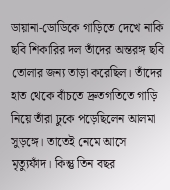ডায়ানা-ডোডিকে গাড়িতে দেখে নাকি ছবি শিকারির দল তাঁদের অন্তরঙ্গ ছবি তোলার জন্য তাড়া করেছিল। তাঁদের হাত থেকে বাঁচতে দ্রুতগতিতে গাড়ি নিয়ে তাঁরা ঢুকে পড়েছিলেন আলমা সুড়ঙ্গে। তাতেই নেমে আসে মৃত্যুফাঁদ। কিন্তু তিন বছর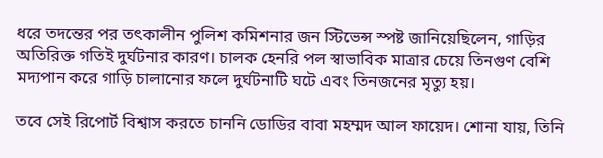ধরে তদন্তের পর তৎকালীন পুলিশ কমিশনার জন স্টিভেন্স স্পষ্ট জানিয়েছিলেন, গাড়ির অতিরিক্ত গতিই দুর্ঘটনার কারণ। চালক হেনরি পল স্বাভাবিক মাত্রার চেয়ে তিনগুণ বেশি মদ্যপান করে গাড়ি চালানোর ফলে দুর্ঘটনাটি ঘটে এবং তিনজনের মৃত্যু হয়।

তবে সেই রিপোর্ট বিশ্বাস করতে চাননি ডোডির বাবা মহম্মদ আল ফায়েদ। শোনা যায়, তিনি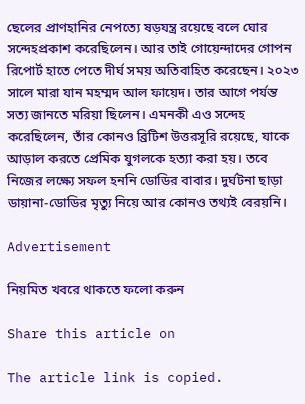ছেলের প্রাণহানির নেপত্যে ষড়যন্ত্র রয়েছে বলে ঘোর সন্দেহপ্রকাশ করেছিলেন। আর তাই গোয়েন্দাদের গোপন রিপোর্ট হাতে পেতে দীর্ঘ সময় অতিবাহিত করেছেন। ২০২৩ সালে মারা যান মহম্মদ আল ফায়েদ। তার আগে পর্যন্ত সত্য জানতে মরিয়া ছিলেন। এমনকী এও সন্দেহ করেছিলেন, তাঁর কোনও ব্রিটিশ উত্তরসূরি রয়েছে, যাকে আড়াল করতে প্রেমিক যুগলকে হত্যা করা হয়। তবে নিজের লক্ষ্যে সফল হননি ডোডির বাবার। দুর্ঘটনা ছাড়া ডায়ানা-ডোডির মৃত্যু নিয়ে আর কোনও তথ্যই বেরয়নি।

Advertisement

নিয়মিত খবরে থাকতে ফলো করুন

Share this article on

The article link is copied.